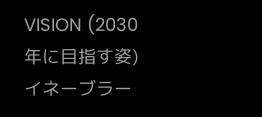VISION (2030年に目指す姿)
イネーブラー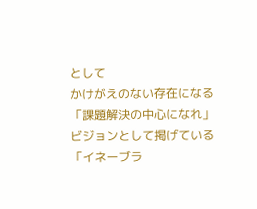として
かけがえのない存在になる
「課題解決の中心になれ」
ビジョンとして掲げている「イネーブラ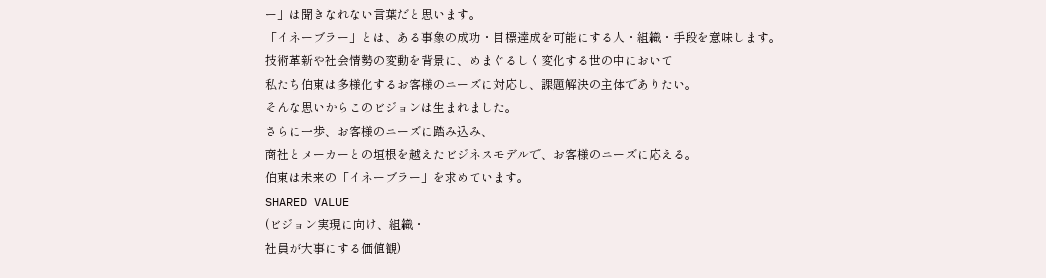ー」は聞きなれない言葉だと思います。
「イネーブラー」とは、ある事象の成功・目標達成を可能にする人・組織・手段を意味します。
技術革新や社会情勢の変動を背景に、めまぐるしく変化する世の中において
私たち伯東は多様化するお客様のニーズに対応し、課題解決の主体でありたい。
そんな思いからこのビジョンは生まれました。
さらに一歩、お客様のニーズに踏み込み、
商社とメーカーとの垣根を越えたビジネスモデルで、お客様のニーズに応える。
伯東は未来の「イネーブラー」を求めています。
SHARED VALUE
(ビジョン実現に向け、組織・
社員が大事にする価値観)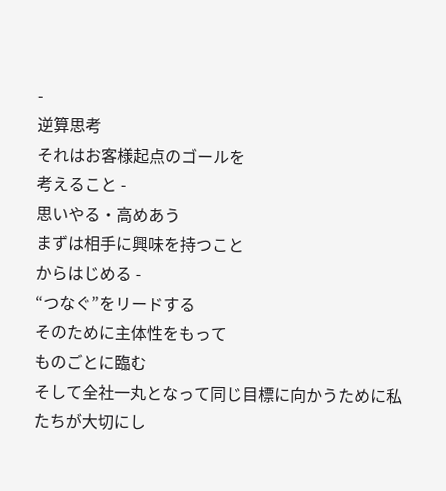-
逆算思考
それはお客様起点のゴールを
考えること -
思いやる・高めあう
まずは相手に興味を持つこと
からはじめる -
“つなぐ”をリードする
そのために主体性をもって
ものごとに臨む
そして全社一丸となって同じ目標に向かうために私たちが大切にし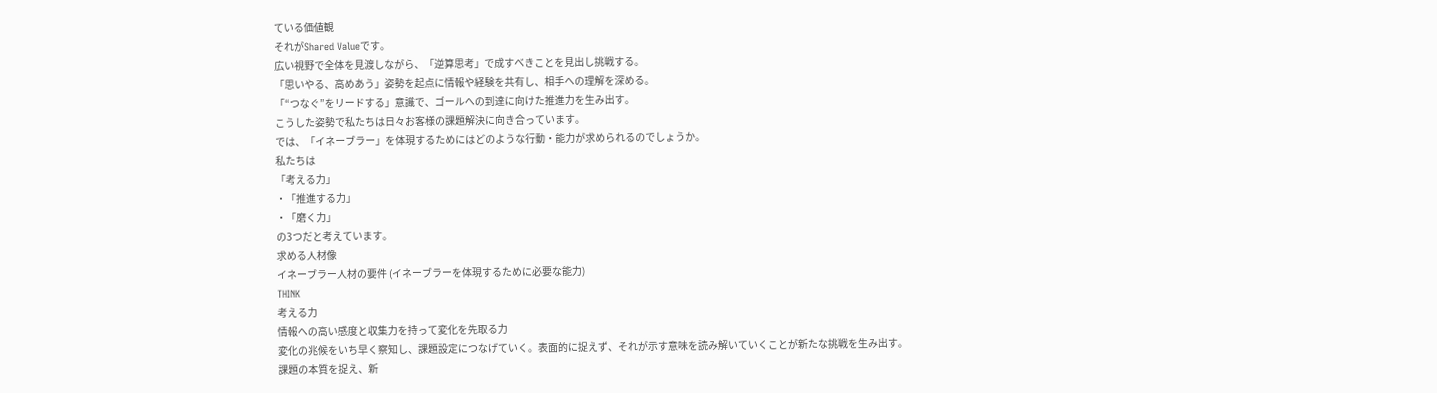ている価値観
それがShared Valueです。
広い視野で全体を見渡しながら、「逆算思考」で成すべきことを見出し挑戦する。
「思いやる、高めあう」姿勢を起点に情報や経験を共有し、相手への理解を深める。
「“つなぐ”をリードする」意識で、ゴールへの到達に向けた推進力を生み出す。
こうした姿勢で私たちは日々お客様の課題解決に向き合っています。
では、「イネーブラー」を体現するためにはどのような行動・能力が求められるのでしょうか。
私たちは
「考える力」
・「推進する力」
・「磨く力」
の3つだと考えています。
求める人材像
イネーブラー人材の要件 (イネーブラーを体現するために必要な能力)
THINK
考える力
情報への高い感度と収集力を持って変化を先取る力
変化の兆候をいち早く察知し、課題設定につなげていく。表面的に捉えず、それが示す意味を読み解いていくことが新たな挑戦を生み出す。
課題の本質を捉え、新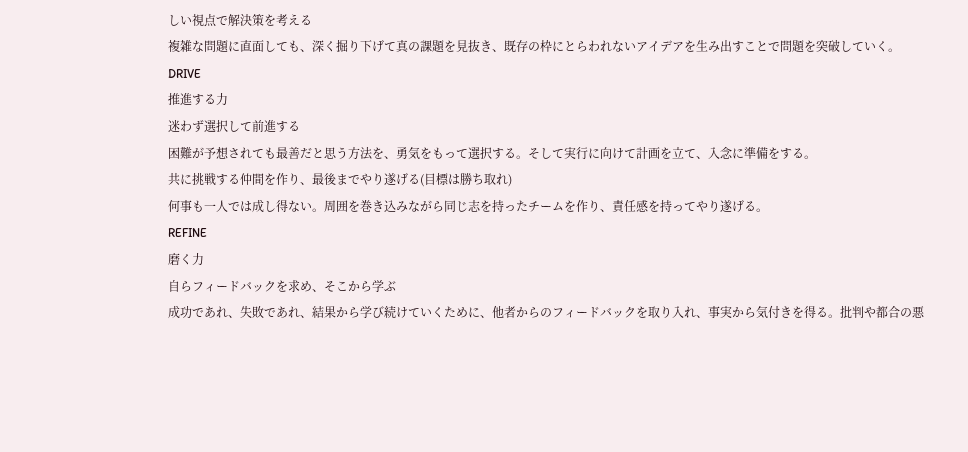しい視点で解決策を考える
複雑な問題に直面しても、深く掘り下げて真の課題を見抜き、既存の枠にとらわれないアイデアを生み出すことで問題を突破していく。
DRIVE
推進する力
迷わず選択して前進する
困難が予想されても最善だと思う方法を、勇気をもって選択する。そして実行に向けて計画を立て、入念に準備をする。
共に挑戦する仲間を作り、最後までやり遂げる(目標は勝ち取れ)
何事も一人では成し得ない。周囲を巻き込みながら同じ志を持ったチームを作り、責任感を持ってやり遂げる。
REFINE
磨く力
自らフィードバックを求め、そこから学ぶ
成功であれ、失敗であれ、結果から学び続けていくために、他者からのフィードバックを取り入れ、事実から気付きを得る。批判や都合の悪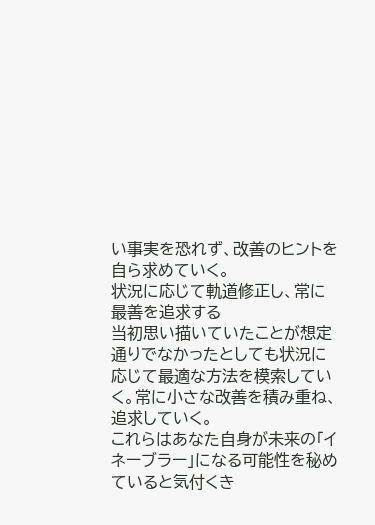い事実を恐れず、改善のヒントを自ら求めていく。
状況に応じて軌道修正し、常に最善を追求する
当初思い描いていたことが想定通りでなかったとしても状況に応じて最適な方法を模索していく。常に小さな改善を積み重ね、追求していく。
これらはあなた自身が未来の「イネーブラー」になる可能性を秘めていると気付くき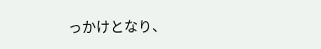っかけとなり、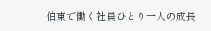伯東で働く社員ひとり一人の成長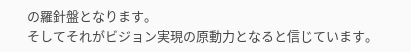の羅針盤となります。
そしてそれがビジョン実現の原動力となると信じています。